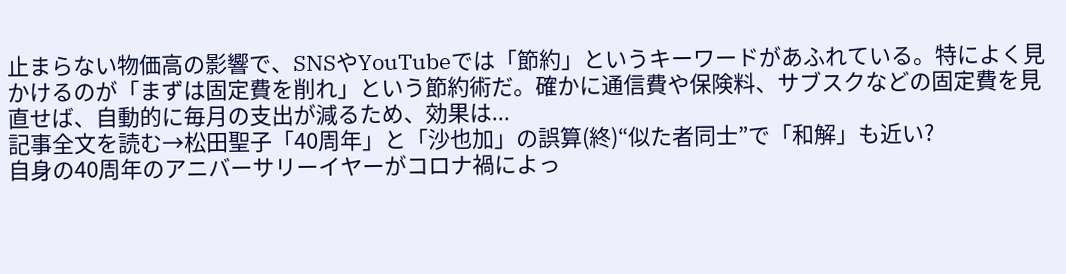止まらない物価高の影響で、SNSやYouTubeでは「節約」というキーワードがあふれている。特によく見かけるのが「まずは固定費を削れ」という節約術だ。確かに通信費や保険料、サブスクなどの固定費を見直せば、自動的に毎月の支出が減るため、効果は...
記事全文を読む→松田聖子「40周年」と「沙也加」の誤算(終)“似た者同士”で「和解」も近い?
自身の40周年のアニバーサリーイヤーがコロナ禍によっ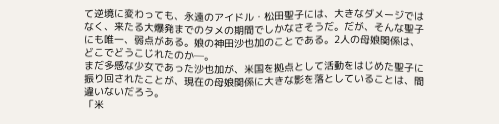て逆境に変わっても、永遠のアイドル・松田聖子には、大きなダメージではなく、来たる大爆発までのタメの期間でしかなさそうだ。だが、そんな聖子にも唯一、弱点がある。娘の神田沙也加のことである。2人の母娘関係は、どこでどうこじれたのか─。
まだ多感な少女であった沙也加が、米国を拠点として活動をはじめた聖子に振り回されたことが、現在の母娘関係に大きな影を落としていることは、間違いないだろう。
「米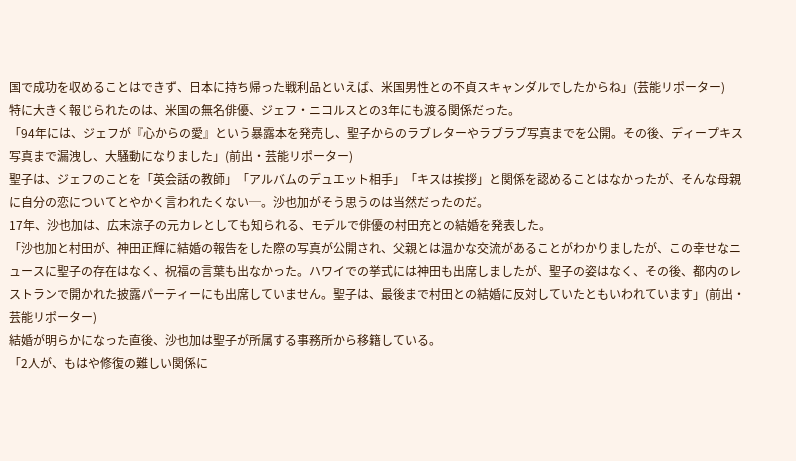国で成功を収めることはできず、日本に持ち帰った戦利品といえば、米国男性との不貞スキャンダルでしたからね」(芸能リポーター)
特に大きく報じられたのは、米国の無名俳優、ジェフ・ニコルスとの3年にも渡る関係だった。
「94年には、ジェフが『心からの愛』という暴露本を発売し、聖子からのラブレターやラブラブ写真までを公開。その後、ディープキス写真まで漏洩し、大騒動になりました」(前出・芸能リポーター)
聖子は、ジェフのことを「英会話の教師」「アルバムのデュエット相手」「キスは挨拶」と関係を認めることはなかったが、そんな母親に自分の恋についてとやかく言われたくない─。沙也加がそう思うのは当然だったのだ。
17年、沙也加は、広末涼子の元カレとしても知られる、モデルで俳優の村田充との結婚を発表した。
「沙也加と村田が、神田正輝に結婚の報告をした際の写真が公開され、父親とは温かな交流があることがわかりましたが、この幸せなニュースに聖子の存在はなく、祝福の言葉も出なかった。ハワイでの挙式には神田も出席しましたが、聖子の姿はなく、その後、都内のレストランで開かれた披露パーティーにも出席していません。聖子は、最後まで村田との結婚に反対していたともいわれています」(前出・芸能リポーター)
結婚が明らかになった直後、沙也加は聖子が所属する事務所から移籍している。
「2人が、もはや修復の難しい関係に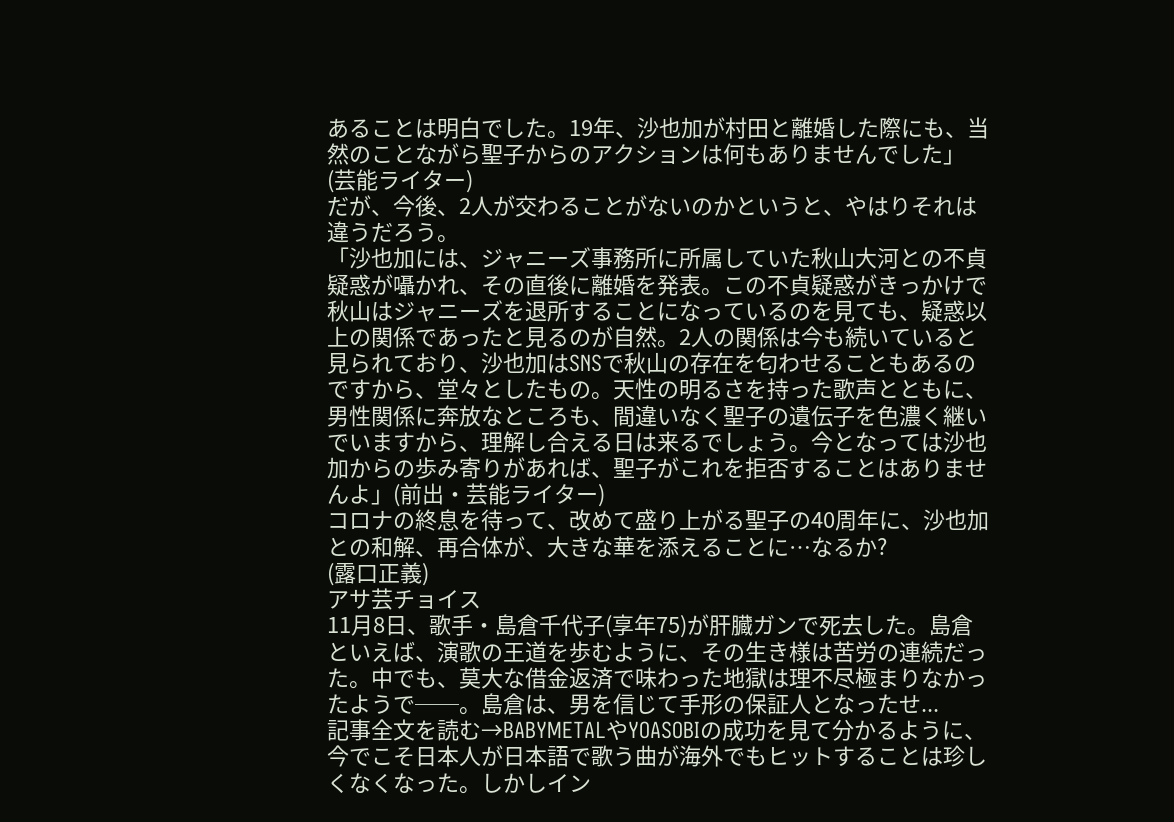あることは明白でした。19年、沙也加が村田と離婚した際にも、当然のことながら聖子からのアクションは何もありませんでした」(芸能ライター)
だが、今後、2人が交わることがないのかというと、やはりそれは違うだろう。
「沙也加には、ジャニーズ事務所に所属していた秋山大河との不貞疑惑が囁かれ、その直後に離婚を発表。この不貞疑惑がきっかけで秋山はジャニーズを退所することになっているのを見ても、疑惑以上の関係であったと見るのが自然。2人の関係は今も続いていると見られており、沙也加はSNSで秋山の存在を匂わせることもあるのですから、堂々としたもの。天性の明るさを持った歌声とともに、男性関係に奔放なところも、間違いなく聖子の遺伝子を色濃く継いでいますから、理解し合える日は来るでしょう。今となっては沙也加からの歩み寄りがあれば、聖子がこれを拒否することはありませんよ」(前出・芸能ライター)
コロナの終息を待って、改めて盛り上がる聖子の40周年に、沙也加との和解、再合体が、大きな華を添えることに…なるか?
(露口正義)
アサ芸チョイス
11月8日、歌手・島倉千代子(享年75)が肝臓ガンで死去した。島倉といえば、演歌の王道を歩むように、その生き様は苦労の連続だった。中でも、莫大な借金返済で味わった地獄は理不尽極まりなかったようで──。島倉は、男を信じて手形の保証人となったせ...
記事全文を読む→BABYMETALやYOASOBIの成功を見て分かるように、今でこそ日本人が日本語で歌う曲が海外でもヒットすることは珍しくなくなった。しかしイン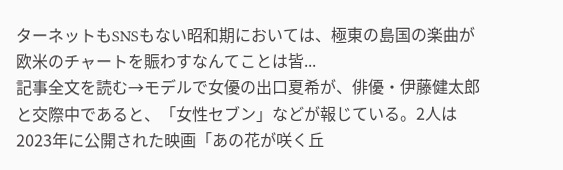ターネットもSNSもない昭和期においては、極東の島国の楽曲が欧米のチャートを賑わすなんてことは皆...
記事全文を読む→モデルで女優の出口夏希が、俳優・伊藤健太郎と交際中であると、「女性セブン」などが報じている。2人は2023年に公開された映画「あの花が咲く丘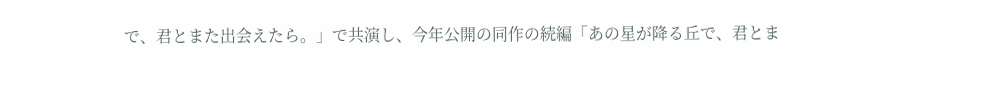で、君とまた出会えたら。」で共演し、今年公開の同作の続編「あの星が降る丘で、君とま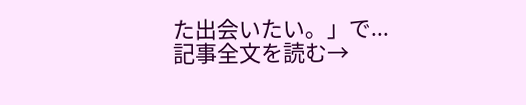た出会いたい。」で...
記事全文を読む→